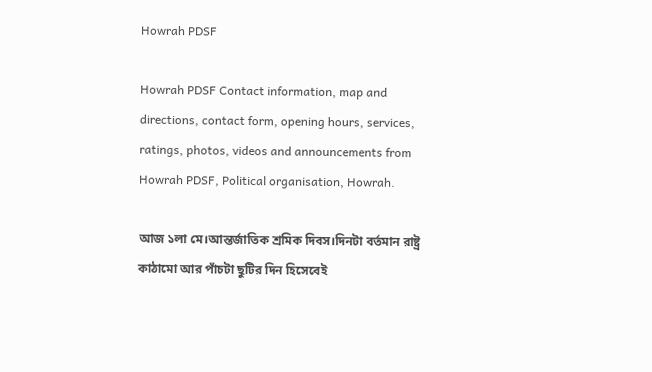Howrah PDSF

Howrah PDSF Contact information, map and directions, contact form, opening hours, services, ratings, photos, videos and announcements from Howrah PDSF, Political organisation, Howrah.

আজ ১লা মে।আন্তর্জাতিক শ্রমিক দিবস।দিনটা বর্তমান রাষ্ট্র কাঠামো আর পাঁচটা ছুটির দিন হিসেবেই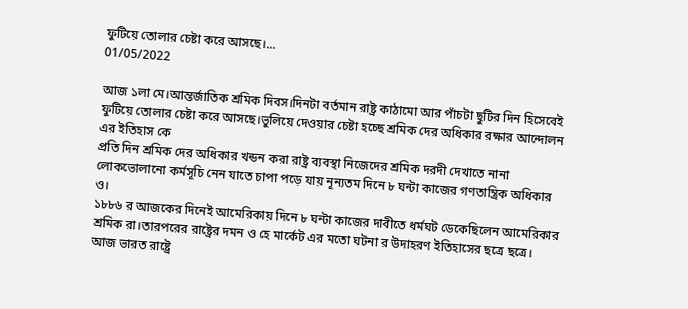ফুটিয়ে তোলার চেষ্টা করে আসছে।...
01/05/2022

আজ ১লা মে।আন্তর্জাতিক শ্রমিক দিবস।দিনটা বর্তমান রাষ্ট্র কাঠামো আর পাঁচটা ছুটির দিন হিসেবেই ফুটিয়ে তোলার চেষ্টা করে আসছে।ভুলিয়ে দেওয়ার চেষ্টা হচ্ছে শ্রমিক দের অধিকার রক্ষার আন্দোলন এর ইতিহাস কে
প্রতি দিন শ্রমিক দের অধিকার খন্ডন করা রাষ্ট্র ব্যবস্থা নিজেদের শ্রমিক দরদী দেখাতে নানা লোকভোলানো কর্মসূচি নেন যাতে চাপা পড়ে যায় নূন্যতম দিনে ৮ ঘন্টা কাজের গণতান্ত্রিক অধিকার ও।
১৮৮৬ র আজকের দিনেই আমেরিকায় দিনে ৮ ঘন্টা কাজের দাবীতে ধর্মঘট ডেকেছিলেন আমেরিকার শ্রমিক রা।তারপরের রাষ্ট্রের দমন ও হে মার্কেট এর মতো ঘটনা র উদাহরণ ইতিহাসের ছত্রে ছত্রে।
আজ ভারত রাষ্ট্রে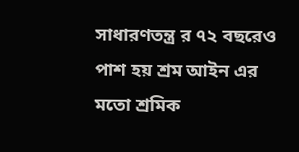সাধারণতন্ত্র র ৭২ বছরেও পাশ হয় শ্রম আইন এর মতো শ্রমিক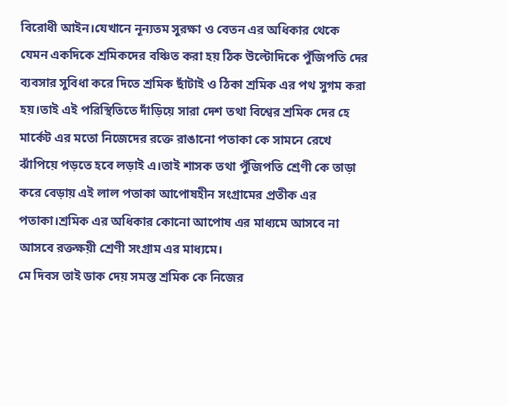বিরোধী আইন।যেখানে নূন্যতম সুরক্ষা ও বেতন এর অধিকার থেকে যেমন একদিকে শ্রমিকদের বঞ্চিত করা হয় ঠিক উল্টোদিকে পুঁজিপতি দের ব্যবসার সুবিধা করে দিতে শ্রমিক ছাঁটাই ও ঠিকা শ্রমিক এর পথ সুগম করা হয়।তাই এই পরিস্থিতিতে দাঁড়িয়ে সারা দেশ তথা বিশ্বের শ্রমিক দের হে মার্কেট এর মতো নিজেদের রক্তে রাঙানো পতাকা কে সামনে রেখে ঝাঁপিয়ে পড়তে হবে লড়াই এ।তাই শাসক তথা পুঁজিপতি শ্রেণী কে তাড়া করে বেড়ায় এই লাল পতাকা আপোষহীন সংগ্রামের প্রতীক এর পতাকা।শ্রমিক এর অধিকার কোনো আপোষ এর মাধ্যমে আসবে না আসবে রক্তক্ষয়ী শ্রেণী সংগ্রাম এর মাধ্যমে।
মে দিবস তাই ডাক দেয় সমস্ত শ্রমিক কে নিজের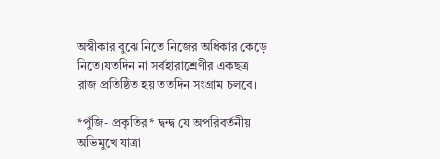অস্বীকার বুঝে নিতে নিজের অধিকার কেড়ে নিতে।যতদিন না সর্বহারাশ্রেণীর একছত্র রাজ প্রতিষ্ঠিত হয় ততদিন সংগ্রাম চলবে।

*পুঁজি- প্রকৃতির* দ্বন্দ্ব যে অপরিবর্তনীয় অভিমুখে যাত্রা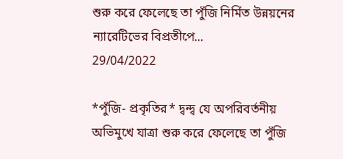শুরু করে ফেলেছে তা পুঁজি নির্মিত উন্নয়নের ন্যারেটিভের বিপ্রতীপে...
29/04/2022

*পুঁজি- প্রকৃতির* দ্বন্দ্ব যে অপরিবর্তনীয় অভিমুখে যাত্রা শুরু করে ফেলেছে তা পুঁজি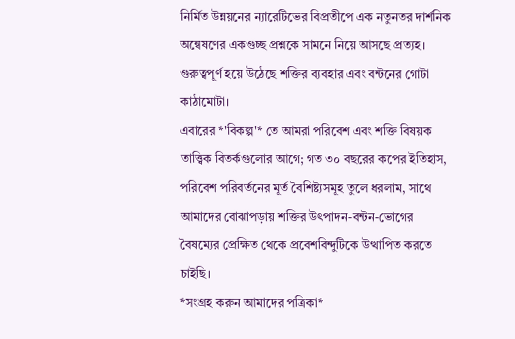নির্মিত উন্নয়নের ন্যারেটিভের বিপ্রতীপে এক নতুনতর দার্শনিক অন্বেষণের একগুচ্ছ প্রশ্নকে সামনে নিয়ে আসছে প্রত্যহ। গুরুত্বপূর্ণ হয়ে উঠেছে শক্তির ব্যবহার এবং বন্টনের গোটা কাঠামোটা।
এবারের *'বিকল্প'* তে আমরা পরিবেশ এবং শক্তি বিষয়ক তাত্ত্বিক বিতর্কগুলোর আগে; গত ৩০ বছরের কপের ইতিহাস, পরিবেশ পরিবর্তনের মূর্ত বৈশিষ্ট্যসমূহ তুলে ধরলাম, সাথে আমাদের বোঝাপড়ায় শক্তির উৎপাদন-বন্টন-ভোগের বৈষম্যের প্রেক্ষিত থেকে প্রবেশবিন্দুটিকে উত্থাপিত করতে চাইছি।
*সংগ্রহ করুন আমাদের পত্রিকা*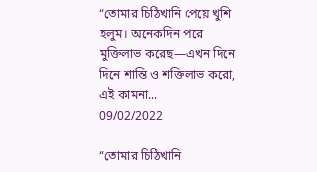“তোমার ‌চি‌ঠিখা‌নি পে‌য়ে খু‌শি হলুম। অনেক‌দিন প‌রে মু‌ক্তিলাভ ক‌রেছ—এখন দি‌নে দি‌নে শা‌ন্তি ও শ‌ক্তিলাভ ক‌রো, এই কামনা...
09/02/2022

“তোমার ‌চি‌ঠিখা‌নি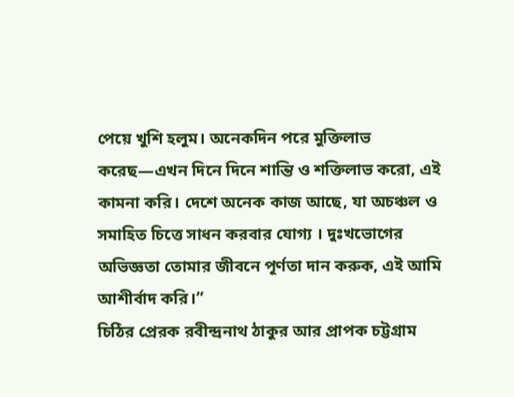পে‌য়ে খু‌শি হলুম। অনেক‌দিন প‌রে মু‌ক্তিলাভ ক‌রেছ—এখন দি‌নে দি‌নে শা‌ন্তি ও শ‌ক্তিলাভ ক‌রো, এই কামনা ক‌রি। দে‌শে অনেক কাজ আছে, যা অচঞ্চল ও সমা‌হিত চি‌ত্তে সাধন করবার যোগ্য । দুঃখ‌ভো‌গের অভিজ্ঞতা তোমার জীব‌নে পূর্ণতা দান করুক, এই আমি আশীর্বাদ ক‌রি।”
চিঠির প্রেরক রবীন্দ্রনাথ ঠাকুর আর প্রাপক চট্টগ্রাম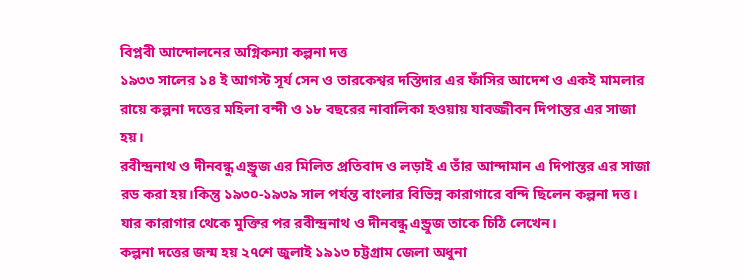বিপ্লবী আন্দোলনের অগ্নিকন্যা কল্পনা দত্ত
১৯৩৩ সালের ১৪ ই আগস্ট সূর্য সেন ও তারকেশ্বর দস্তিদার এর ফাঁসির আদেশ ও একই মামলার রায়ে কল্পনা দত্তের মহিলা বন্দী ও ১৮ বছরের নাবালিকা হওয়ায় যাবজ্জীবন দিপান্তর এর সাজা হয়।
রবীন্দ্রনাথ ও দীনবন্ধু এন্ড্রুজ এর মিলিত প্রতিবাদ ও লড়াই এ তাঁর আন্দামান এ দিপান্তর এর সাজা রড করা হয়।কিন্তু ১৯৩০-১৯৩৯ সাল পর্যন্ত বাংলার বিভিন্ন কারাগারে বন্দি ছিলেন কল্পনা দত্ত।
যার কারাগার থেকে মুক্তির পর রবীন্দ্রনাথ ও দীনবন্ধু এন্ড্রুজ তাকে চিঠি লেখেন।
কল্পনা দত্তের জন্ম হয় ২৭শে জুলাই ১৯১৩ চট্টগ্রাম জেলা অধুনা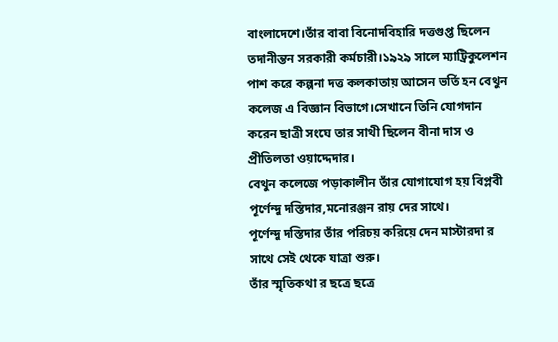বাংলাদেশে।তাঁর বাবা বিনোদবিহারি দত্তগুপ্ত ছিলেন তদানীন্তন সরকারী কর্মচারী।১৯২৯ সালে ম্যাট্রিকুলেশন পাশ করে কল্পনা দত্ত কলকাতায় আসেন ভর্তি হন বেথুন কলেজ এ বিজ্ঞান বিভাগে।সেখানে তিনি যোগদান করেন ছাত্রী সংঘে তার সাথী ছিলেন বীনা দাস ও প্রীতিলতা ওয়াদ্দেদার।
বেথুন কলেজে পড়াকালীন তাঁর যোগাযোগ হয় বিপ্লবী পূর্ণেন্দু দস্তিদার,মনোরঞ্জন রায় দের সাথে।
পূর্ণেন্দু দস্তিদার তাঁর পরিচয় করিয়ে দেন মাস্টারদা র সাথে সেই থেকে যাত্রা শুরু।
তাঁর স্মৃতিকথা র ছত্রে ছত্রে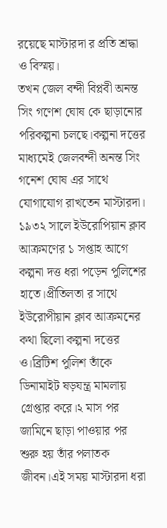রয়েছে মাস্টারদা র প্রতি শ্রদ্ধা ও বিস্ময়।
তখন জেল বন্দী বিপ্লবী অনন্ত সিং গণেশ ঘোষ কে ছাড়ানোর পরিকল্পনা চলছে।কল্পনা দত্তের মাধ্যমেই জেলবন্দী অনন্ত সিং গনেশ ঘোষ এর সাথে যোগাযোগ রাখতেন মাস্টারদা।
১৯৩২ সালে ইউরোপিয়ান ক্লাব আক্রমণের ১ সপ্তাহ আগে কল্পনা দত্ত ধরা পড়েন পুলিশের হাতে।প্রীতিলতা র সাথে ইউরোপীয়ান ক্লাব আক্রমনের কথা ছিলো কল্পনা দত্তের ও।ব্রিটিশ পুলিশ তাঁকে ডিনামাইট ষড়যন্ত্র মামলায় গ্রেপ্তার করে।২ মাস পর জামিনে ছাড়া পাওয়ার পর শুরু হয় তাঁর পলাতক জীবন।এই সময় মাস্টারদা ধরা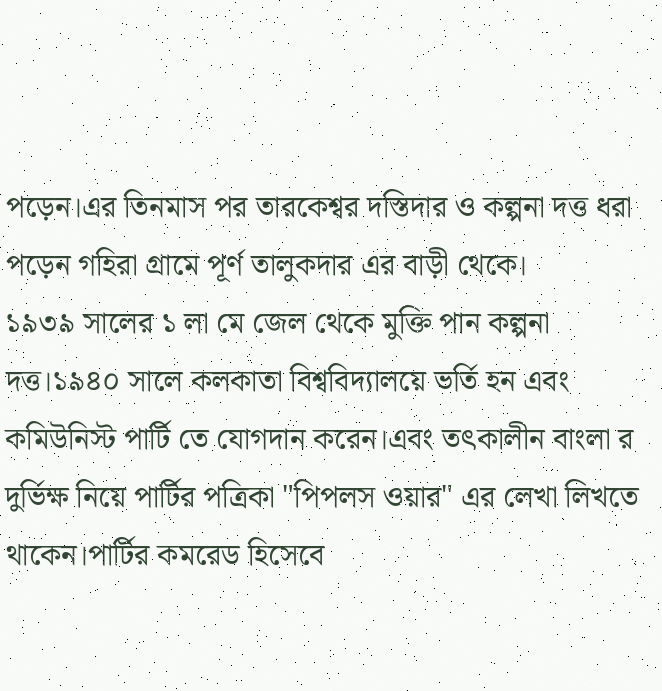পড়েন।এর তিনমাস পর তারকেশ্বর দস্তিদার ও কল্পনা দত্ত ধরা পড়েন গহিরা গ্রামে পূর্ণ তালুকদার এর বাড়ী থেকে।
১৯৩৯ সালের ১ লা মে জেল থেকে মুক্তি পান কল্পনা দত্ত।১৯৪০ সালে কলকাতা বিশ্ববিদ্যালয়ে ভর্তি হন এবং কমিউনিস্ট পার্টি তে যোগদান করেন।এবং তৎকালীন বাংলা র দুর্ভিক্ষ নিয়ে পার্টির পত্রিকা "পিপলস ওয়ার" এর লেখা লিখতে থাকেন।পার্টির কমরেড হিসেবে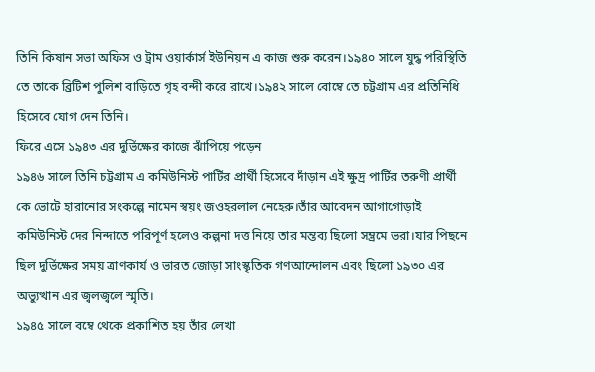তিনি কিষান সভা অফিস ও ট্রাম ওয়ার্কার্স ইউনিয়ন এ কাজ শুরু করেন।১৯৪০ সালে যুদ্ধ পরিস্থিতি তে তাকে ব্রিটিশ পুলিশ বাড়িতে গৃহ বন্দী করে রাখে।১৯৪২ সালে বোম্বে তে চট্টগ্রাম এর প্রতিনিধি হিসেবে যোগ দেন তিনি।
ফিরে এসে ১৯৪৩ এর দুর্ভিক্ষের কাজে ঝাঁপিয়ে পড়েন
১৯৪৬ সালে তিনি চট্টগ্রাম এ কমিউনিস্ট পার্টির প্রার্থী হিসেবে দাঁড়ান এই ক্ষুদ্র পার্টির তরুণী প্রার্থী কে ভোটে হারানোর সংকল্পে নামেন স্বয়ং জওহরলাল নেহেরু।তাঁর আবেদন আগাগোড়াই কমিউনিস্ট দের নিন্দাতে পরিপূর্ণ হলেও কল্পনা দত্ত নিয়ে তার মন্তব্য ছিলো সম্ভ্রমে ভরা।যার পিছনে ছিল দুর্ভিক্ষের সময় ত্রাণকার্য ও ভারত জোড়া সাংস্কৃতিক গণআন্দোলন এবং ছিলো ১৯৩০ এর অভ্যুত্থান এর জ্বলজ্বলে স্মৃতি।
১৯৪৫ সালে বম্বে থেকে প্রকাশিত হয় তাঁর লেখা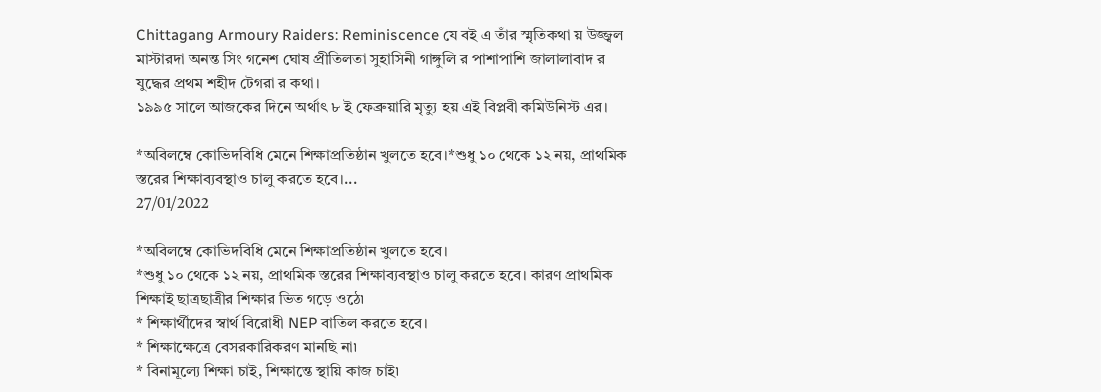Chittagang Armoury Raiders: Reminiscence যে বই এ তাঁর স্মৃতিকথা য় উজ্জ্বল মাস্টারদা অনন্ত সিং গনেশ ঘোষ প্রীতিলতা সুহাসিনী গাঙ্গুলি র পাশাপাশি জালালাবাদ র যুদ্ধের প্রথম শহীদ টেগরা র কথা।
১৯৯৫ সালে আজকের দিনে অর্থাৎ ৮ ই ফেব্রুয়ারি মৃত্যু হয় এই বিপ্লবী কমিউনিস্ট এর।

*অবিলম্বে কোভিদবিধি মেনে শিক্ষাপ্রতিষ্ঠান খুলতে হবে।*শুধু ১০ থেকে ১২ নয়, প্রাথমিক স্তরের শিক্ষাব্যবস্থাও চালু করতে হবে।...
27/01/2022

*অবিলম্বে কোভিদবিধি মেনে শিক্ষাপ্রতিষ্ঠান খুলতে হবে।
*শুধু ১০ থেকে ১২ নয়, প্রাথমিক স্তরের শিক্ষাব্যবস্থাও চালু করতে হবে। কারণ প্রাথমিক শিক্ষাই ছাত্রছাত্রীর শিক্ষার ভিত গড়ে ওঠে৷
* শিক্ষার্থীদের স্বার্থ বিরোধী NEP বাতিল করতে হবে।
* শিক্ষাক্ষেত্রে বেসরকারিকরণ মানছি না৷
* বিনামূল্যে শিক্ষা চাই, শিক্ষান্তে স্থায়ি কাজ চাই৷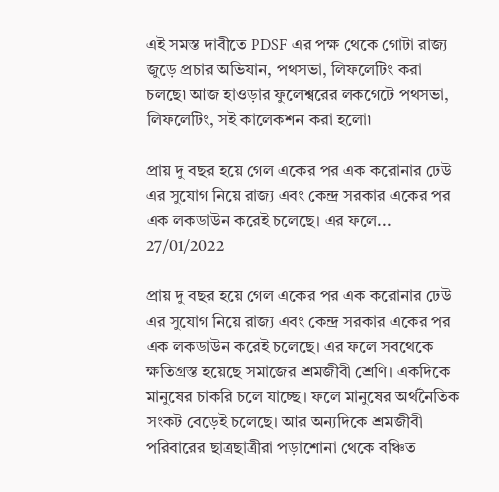এই সমস্ত দাবীতে PDSF এর পক্ষ থেকে গোটা রাজ্য জুড়ে প্রচার অভিযান, পথসভা, লিফলেটিং করা চলছে৷ আজ হাওড়ার ফুলেশ্বরের লকগেটে পথসভা, লিফলেটিং, সই কালেকশন করা হলো৷

প্রায় দু বছর হয়ে গেল একের পর এক করোনার ঢেউ এর সুযোগ নিয়ে রাজ্য এবং কেন্দ্র সরকার একের পর এক লকডাউন করেই চলেছে। এর ফলে...
27/01/2022

প্রায় দু বছর হয়ে গেল একের পর এক করোনার ঢেউ এর সুযোগ নিয়ে রাজ্য এবং কেন্দ্র সরকার একের পর এক লকডাউন করেই চলেছে। এর ফলে সবথেকে ক্ষতিগ্রস্ত হয়েছে সমাজের শ্রমজীবী শ্রেণি। একদিকে মানুষের চাকরি চলে যাচ্ছে। ফলে মানুষের অর্থনৈতিক সংকট বেড়েই চলেছে। আর অন্যদিকে শ্রমজীবী পরিবারের ছাত্রছাত্রীরা পড়াশোনা থেকে বঞ্চিত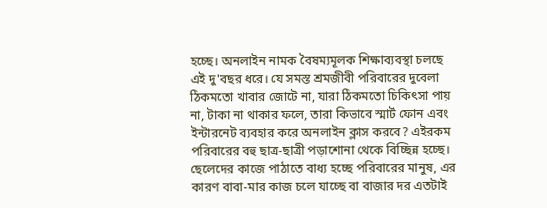হচ্ছে। অনলাইন নামক বৈষম্যমূলক শিক্ষাব্যবস্থা চলছে এই দু'বছর ধরে। যে সমস্ত শ্রমজীবী পরিবারের দুবেলা ঠিকমতো খাবার জোটে না, যারা ঠিকমতো চিকিৎসা পায় না, টাকা না থাকার ফলে, তারা কিভাবে স্মার্ট ফোন এবং ইন্টারনেট ব্যবহার করে অনলাইন ক্লাস করবে? এইরকম পরিবারের বহু ছাত্র-ছাত্রী পড়াশোনা থেকে বিচ্ছিন্ন হচ্ছে। ছেলেদের কাজে পাঠাতে বাধ্য হচ্ছে পরিবারের মানুষ, এর কারণ বাবা-মার কাজ চলে যাচ্ছে বা বাজার দর এতটাই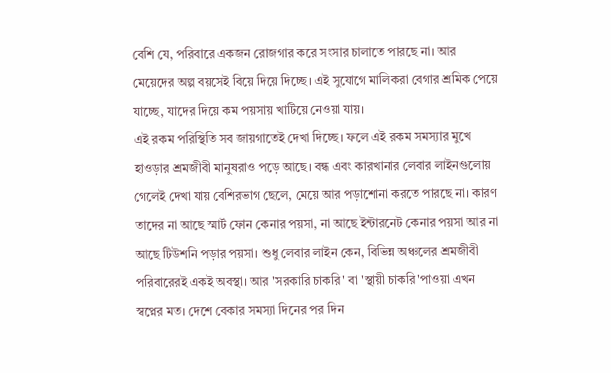বেশি যে, পরিবারে একজন রোজগার করে সংসার চালাতে পারছে না। আর মেয়েদের অল্প বয়সেই বিয়ে দিয়ে দিচ্ছে। এই সুযোগে মালিকরা বেগার শ্রমিক পেয়ে যাচ্ছে, যাদের দিয়ে কম পয়সায় খাটিয়ে নেওয়া যায়।
এই রকম পরিস্থিতি সব জায়গাতেই দেখা দিচ্ছে। ফলে এই রকম সমস্যার মুখে হাওড়ার শ্রমজীবী মানুষরাও পড়ে আছে। বন্ধ এবং কারখানার লেবার লাইনগুলোয় গেলেই দেখা যায় বেশিরভাগ ছেলে, মেয়ে আর পড়াশোনা করতে পারছে না। কারণ তাদের না আছে স্মার্ট ফোন কেনার পয়সা, না আছে ইন্টারনেট কেনার পয়সা আর না আছে টিউশনি পড়ার পয়সা। শুধু লেবার লাইন কেন, বিভিন্ন অঞ্চলের শ্রমজীবী পরিবারেরই একই অবস্থা। আর 'সরকারি চাকরি' বা 'স্থায়ী চাকরি'পাওয়া এখন স্বপ্নের মত। দেশে বেকার সমস্যা দিনের পর দিন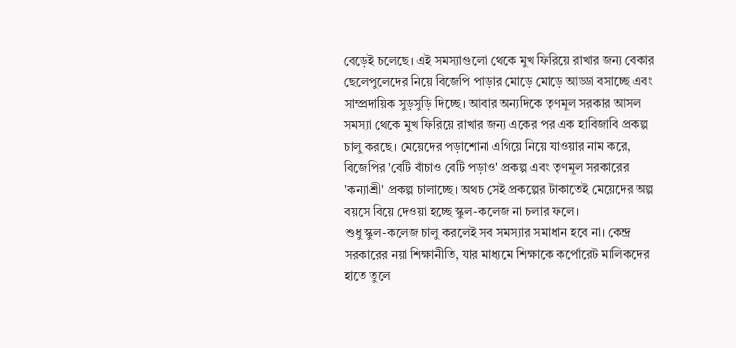বেড়েই চলেছে। এই সমস্যাগুলো থেকে মুখ ফিরিয়ে রাখার জন্য বেকার ছেলেপুলেদের নিয়ে বিজেপি পাড়ার মোড়ে মোড়ে আড্ডা বসাচ্ছে এবং সাম্প্রদায়িক সুড়সুড়ি দিচ্ছে। আবার অন্যদিকে তৃণমূল সরকার আসল সমস্যা থেকে মুখ ফিরিয়ে রাখার জন্য একের পর এক হাবিজাবি প্রকল্প চালু করছে। মেয়েদের পড়াশোনা এগিয়ে নিয়ে যাওয়ার নাম করে, বিজেপির 'বেটি বাঁচাও বেটি পড়াও' প্রকল্প এবং তৃণমূল সরকারের 'কন্যাশ্রী' প্রকল্প চালাচ্ছে। অথচ সেই প্রকল্পের টাকাতেই মেয়েদের অল্প বয়সে বিয়ে দেওয়া হচ্ছে স্কুল-কলেজ না চলার ফলে।
শুধু স্কুল-কলেজ চালু করলেই সব সমস্যার সমাধান হবে না। কেন্দ্র সরকারের নয়া শিক্ষানীতি, যার মাধ্যমে শিক্ষাকে কর্পোরেট মালিকদের হাতে তুলে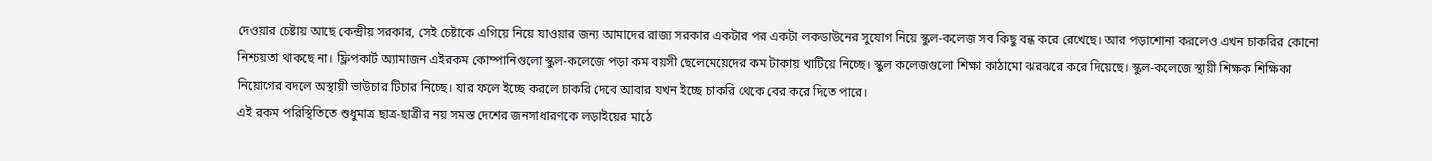দেওয়ার চেষ্টায় আছে কেন্দ্রীয় সরকার, সেই চেষ্টাকে এগিয়ে নিয়ে যাওয়ার জন্য আমাদের রাজ্য সরকার একটার পর একটা লকডাউনের সুযোগ নিয়ে স্কুল-কলেজ সব কিছু বন্ধ করে রেখেছে। আর পড়াশোনা করলেও এখন চাকরির কোনো নিশ্চয়তা থাকছে না। ফ্লিপকার্ট অ্যামাজন এইরকম কোম্পানিগুলো স্কুল-কলেজে পড়া কম বয়সী ছেলেমেয়েদের কম টাকায় খাটিয়ে নিচ্ছে। স্কুল কলেজগুলো শিক্ষা কাঠামো ঝরঝরে করে দিয়েছে। স্কুল-কলেজে স্থায়ী শিক্ষক শিক্ষিকা নিয়োগের বদলে অস্থায়ী ভাউচার টিচার নিচ্ছে। যার ফলে ইচ্ছে করলে চাকরি দেবে আবার যখন ইচ্ছে চাকরি থেকে বের করে দিতে পারে।
এই রকম পরিস্থিতিতে শুধুমাত্র ছাত্র-ছাত্রীর নয় সমস্ত দেশের জনসাধারণকে লড়াইয়ের মাঠে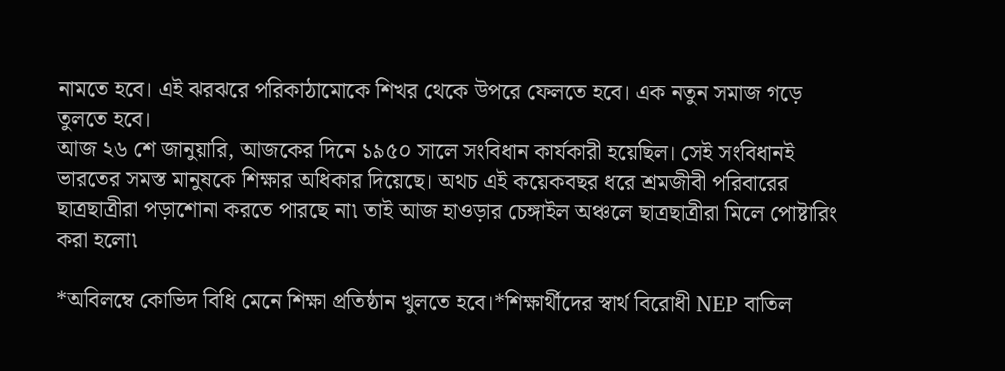নামতে হবে। এই ঝরঝরে পরিকাঠামোকে শিখর থেকে উপরে ফেলতে হবে। এক নতুন সমাজ গড়ে তুলতে হবে।
আজ ২৬ শে জানুয়ারি, আজকের দিনে ১৯৫০ সালে সংবিধান কার্যকারী হয়েছিল। সেই সংবিধানই ভারতের সমস্ত মানুষকে শিক্ষার অধিকার দিয়েছে। অথচ এই কয়েকবছর ধরে শ্রমজীবী পরিবারের ছাত্রছাত্রীরা পড়াশোনা করতে পারছে না৷ তাই আজ হাওড়ার চেঙ্গাইল অঞ্চলে ছাত্রছাত্রীরা মিলে পোষ্টারিং করা হলো৷

*অবিলম্বে কোভিদ বিধি মেনে শিক্ষা প্রতিষ্ঠান খুলতে হবে।*শিক্ষার্থীদের স্বার্থ বিরোধী NEP বাতিল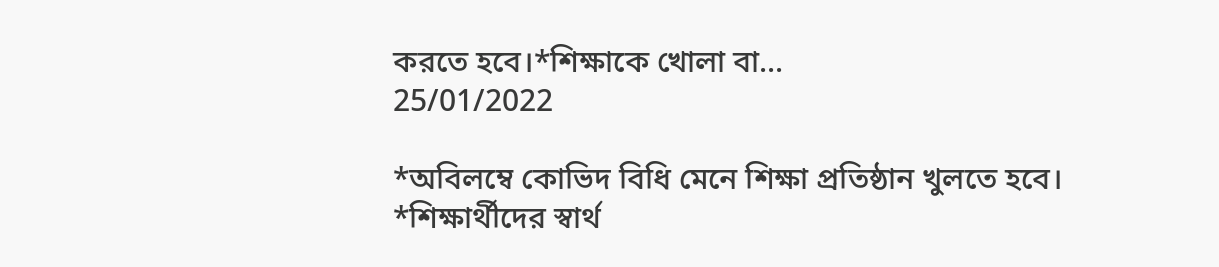করতে হবে।*শিক্ষাকে খোলা বা...
25/01/2022

*অবিলম্বে কোভিদ বিধি মেনে শিক্ষা প্রতিষ্ঠান খুলতে হবে।
*শিক্ষার্থীদের স্বার্থ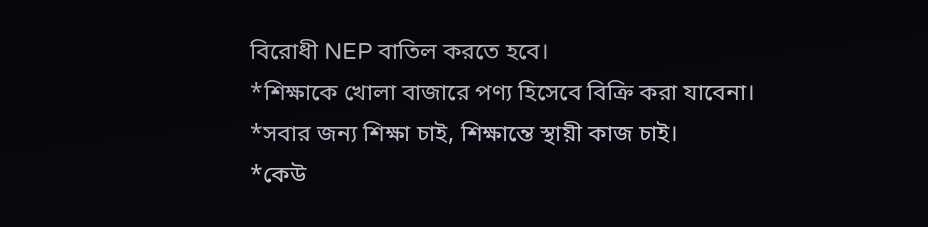বিরোধী NEP বাতিল করতে হবে।
*শিক্ষাকে খোলা বাজারে পণ্য হিসেবে বিক্রি করা যাবেনা।
*সবার জন্য শিক্ষা চাই, শিক্ষান্তে স্থায়ী কাজ চাই।
*কেউ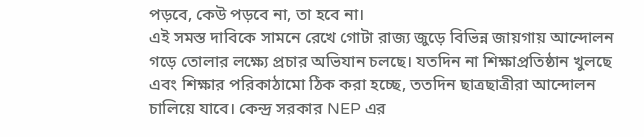পড়বে, কেউ পড়বে না, তা হবে না।
এই সমস্ত দাবিকে সামনে রেখে গোটা রাজ্য জুড়ে বিভিন্ন জায়গায় আন্দোলন গড়ে তোলার লক্ষ্যে প্রচার অভিযান চলছে। যতদিন না শিক্ষাপ্রতিষ্ঠান খুলছে এবং শিক্ষার পরিকাঠামো ঠিক করা হচ্ছে, ততদিন ছাত্রছাত্রীরা আন্দোলন চালিয়ে যাবে। কেন্দ্র সরকার NEP এর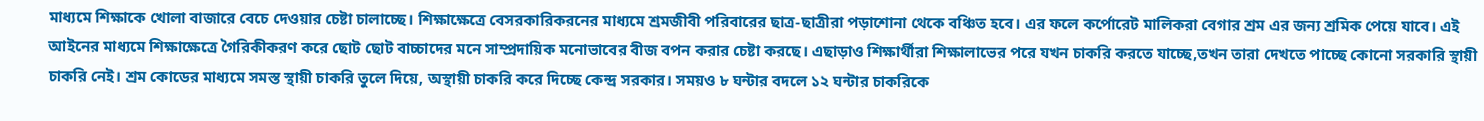মাধ্যমে শিক্ষাকে খোলা বাজারে বেচে দেওয়ার চেষ্টা চালাচ্ছে। শিক্ষাক্ষেত্রে বেসরকারিকরনের মাধ্যমে শ্রমজীবী পরিবারের ছাত্র-ছাত্রীরা পড়াশোনা থেকে বঞ্চিত হবে। এর ফলে কর্পোরেট মালিকরা বেগার শ্রম এর জন্য শ্রমিক পেয়ে যাবে। এই আইনের মাধ্যমে শিক্ষাক্ষেত্রে গৈরিকীকরণ করে ছোট ছোট বাচ্চাদের মনে সাম্প্রদায়িক মনোভাবের বীজ বপন করার চেষ্টা করছে। এছাড়াও শিক্ষার্থীরা শিক্ষালাভের পরে যখন চাকরি করতে যাচ্ছে,তখন তারা দেখতে পাচ্ছে কোনো সরকারি স্থায়ী চাকরি নেই। শ্রম কোডের মাধ্যমে সমস্ত স্থায়ী চাকরি তুলে দিয়ে, অস্থায়ী চাকরি করে দিচ্ছে কেন্দ্র সরকার। সময়ও ৮ ঘন্টার বদলে ১২ ঘন্টার চাকরিকে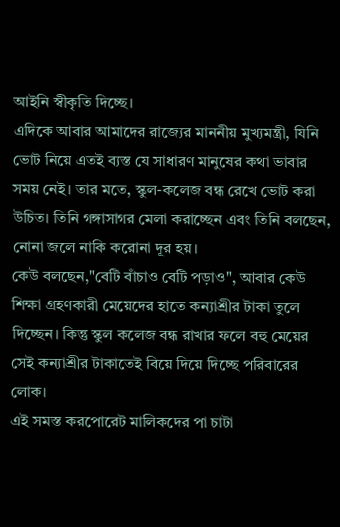আইনি স্বীকৃতি দিচ্ছে।
এদিকে আবার আমাদের রাজ্যের মাননীয় মুখ্যমন্ত্রী, যিনি ভোট নিয়ে এতই ব্যস্ত যে সাধারণ মানুষের কথা ভাবার সময় নেই। তার মতে, স্কুল-কলেজ বন্ধ রেখে ভোট করা উচিত। তিনি গঙ্গাসাগর মেলা করাচ্ছেন এবং তিনি বলছেন, নোনা জলে নাকি করোনা দূর হয়।
কেউ বলছেন,"বেটি বাঁচাও বেটি পড়াও", আবার কেউ শিক্ষা গ্রহণকারী মেয়েদের হাতে কন্যাশ্রীর টাকা তুলে দিচ্ছেন। কিন্তু স্কুল কলেজ বন্ধ রাখার ফলে বহু মেয়ের সেই কন্যাশ্রীর টাকাতেই বিয়ে দিয়ে দিচ্ছে পরিবারের লোক।
এই সমস্ত করপোরেট মালিকদের পা চাটা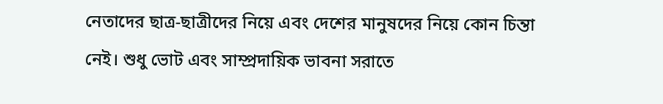নেতাদের ছাত্র-ছাত্রীদের নিয়ে এবং দেশের মানুষদের নিয়ে কোন চিন্তা নেই। শুধু ভোট এবং সাম্প্রদায়িক ভাবনা সরাতে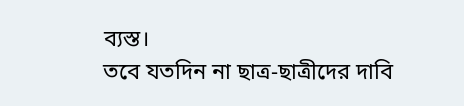ব্যস্ত।
তবে যতদিন না ছাত্র-ছাত্রীদের দাবি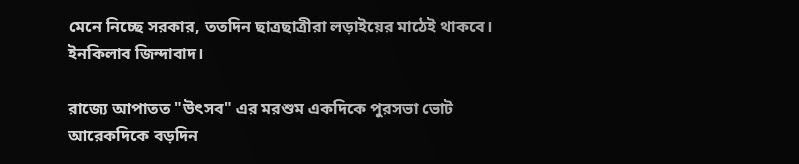মেনে নিচ্ছে সরকার, ততদিন ছাত্রছাত্রীরা লড়াইয়ের মাঠেই থাকবে।
ইনকিলাব জিন্দাবাদ।

রাজ্যে আপাতত "উৎসব" এর মরশুম একদিকে পুরসভা ভোট আরেকদিকে বড়দিন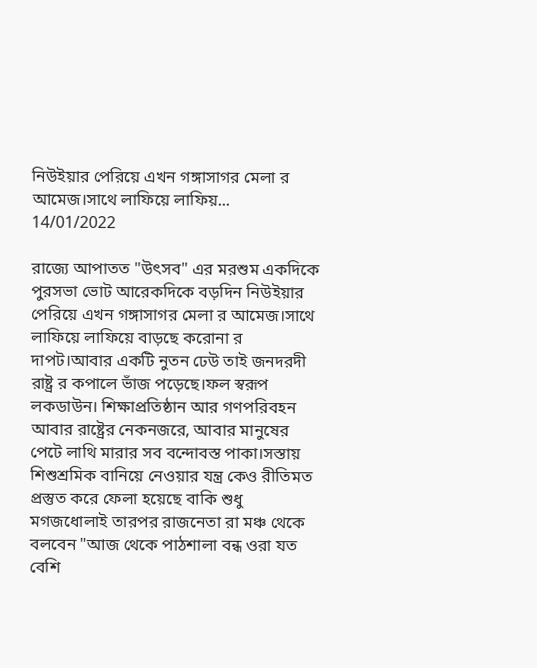নিউইয়ার পেরিয়ে এখন গঙ্গাসাগর মেলা র আমেজ।সাথে লাফিয়ে লাফিয়...
14/01/2022

রাজ্যে আপাতত "উৎসব" এর মরশুম একদিকে পুরসভা ভোট আরেকদিকে বড়দিন নিউইয়ার পেরিয়ে এখন গঙ্গাসাগর মেলা র আমেজ।সাথে লাফিয়ে লাফিয়ে বাড়ছে করোনা র দাপট।আবার একটি নুতন ঢেউ তাই জনদরদী রাষ্ট্র র কপালে ভাঁজ পড়েছে।ফল স্বরূপ লকডাউন। শিক্ষাপ্রতিষ্ঠান আর গণপরিবহন আবার রাষ্ট্রের নেকনজরে, আবার মানুষের পেটে লাথি মারার সব বন্দোবস্ত পাকা।সস্তায় শিশুশ্রমিক বানিয়ে নেওয়ার যন্ত্র কেও রীতিমত প্রস্তুত করে ফেলা হয়েছে বাকি শুধু মগজধোলাই তারপর রাজনেতা রা মঞ্চ থেকে বলবেন "আজ থেকে পাঠশালা বন্ধ ওরা যত বেশি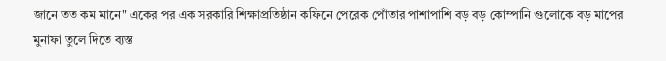জানে তত কম মানে" একের পর এক সরকারি শিক্ষাপ্রতিষ্ঠান কফিনে পেরেক পোঁতার পাশাপাশি বড় বড় কোম্পানি গুলোকে বড় মাপের মুনাফা তুলে দিতে ব্যস্ত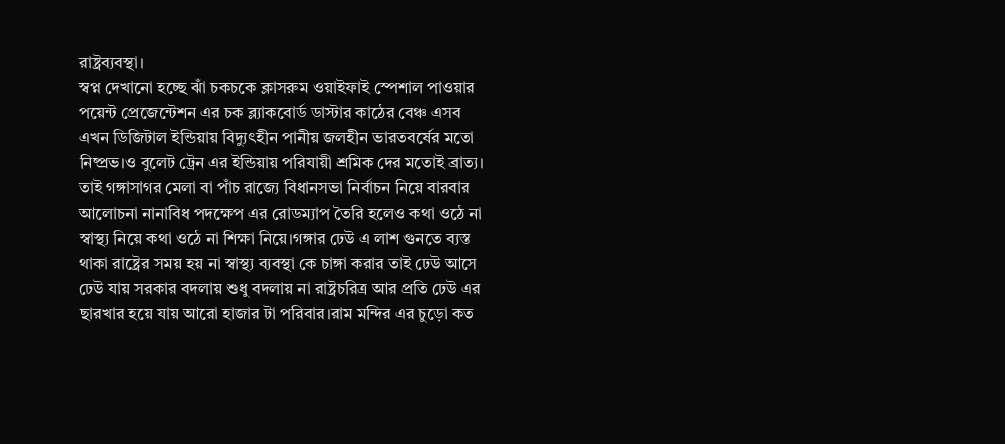রাষ্ট্রব্যবস্থা।
স্বপ্ন দেখানো হচ্ছে ঝাঁ চকচকে ক্লাসরুম ওয়াইফাই স্পেশাল পাওয়ার পয়েন্ট প্রেজেন্টেশন এর চক ব্ল্যাকবোর্ড ডাস্টার কাঠের বেঞ্চ এসব এখন ডিজিটাল ইন্ডিয়ায় বিদ্যুৎহীন পানীয় জলহীন ভারতবর্ষের মতো নিষ্প্রভ।ও বুলেট ট্রেন এর ইন্ডিয়ায় পরিযায়ী শ্রমিক দের মতোই ব্রাত্য।
তাই গঙ্গাসাগর মেলা বা পাঁচ রাজ্যে বিধানসভা নির্বাচন নিয়ে বারবার আলোচনা নানাবিধ পদক্ষেপ এর রোডম্যাপ তৈরি হলেও কথা ওঠে না স্বাস্থ্য নিয়ে কথা ওঠে না শিক্ষা নিয়ে।গঙ্গার ঢেউ এ লাশ গুনতে ব্যস্ত থাকা রাষ্ট্রের সময় হয় না স্বাস্থ্য ব্যবস্থা কে চাঙ্গা করার তাই ঢেউ আসে ঢেউ যায় সরকার বদলায় শুধু বদলায় না রাষ্ট্রচরিত্র আর প্রতি ঢেউ এর ছারখার হয়ে যায় আরো হাজার টা পরিবার।রাম মন্দির এর চুড়ো কত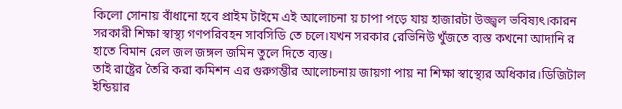কিলো সোনায় বাঁধানো হবে প্রাইম টাইমে এই আলোচনা য় চাপা পড়ে যায় হাজারটা উজ্জ্বল ভবিষ্যৎ।কারন সরকারী শিক্ষা স্বাস্থ্য গণপরিবহন সাবসিডি তে চলে।যখন সরকার রেভিনিউ খুঁজতে ব্যস্ত কখনো আদানি র হাতে বিমান রেল জল জঙ্গল জমিন তুলে দিতে ব্যস্ত।
তাই রাষ্ট্রের তৈরি করা কমিশন এর গুরুগম্ভীর আলোচনায় জায়গা পায় না শিক্ষা স্বাস্থ্যের অধিকার।ডিজিটাল ইন্ডিয়ার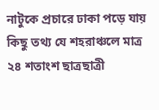নাটুকে প্রচারে ঢাকা পড়ে যায় কিছু তথ্য যে শহরাঞ্চলে মাত্র ২৪ শতাংশ ছাত্রছাত্রী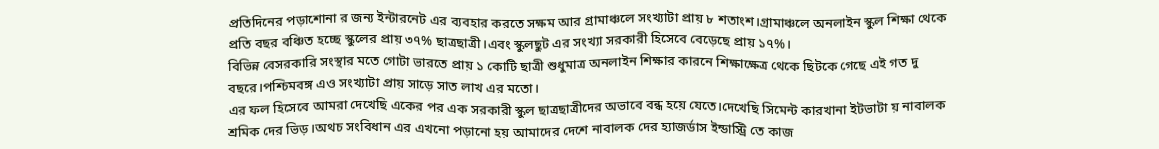প্রতিদিনের পড়াশোনা র জন্য ইন্টারনেট এর ব্যবহার করতে সক্ষম আর গ্রামাঞ্চলে সংখ্যাটা প্রায় ৮ শতাংশ।গ্রামাঞ্চলে অনলাইন স্কুল শিক্ষা থেকে প্রতি বছর বঞ্চিত হচ্ছে স্কুলের প্রায় ৩৭% ছাত্রছাত্রী।এবং স্কুলছুট এর সংখ্যা সরকারী হিসেবে বেড়েছে প্রায় ১৭%।
বিভিন্ন বেসরকারি সংস্থার মতে গোটা ভারতে প্রায় ১ কোটি ছাত্রী শুধুমাত্র অনলাইন শিক্ষার কারনে শিক্ষাক্ষেত্র থেকে ছিটকে গেছে এই গত দু বছরে।পশ্চিমবঙ্গ এও সংখ্যাটা প্রায় সাড়ে সাত লাখ এর মতো।
এর ফল হিসেবে আমরা দেখেছি একের পর এক সরকারী স্কুল ছাত্রছাত্রীদের অভাবে বন্ধ হয়ে যেতে।দেখেছি সিমেন্ট কারখানা ইটভাটা য় নাবালক শ্রমিক দের ভিড়।অথচ সংবিধান এর এখনো পড়ানো হয় আমাদের দেশে নাবালক দের হ্যাজর্ডাস ইন্ডাস্ট্রি তে কাজ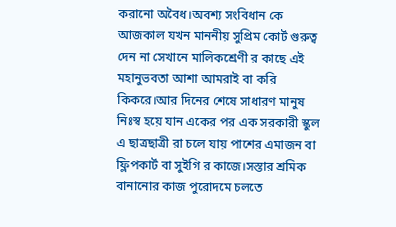করানো অবৈধ।অবশ্য সংবিধান কে আজকাল যখন মাননীয় সুপ্রিম কোর্ট গুরুত্ব দেন না সেখানে মালিকশ্রেণী র কাছে এই মহানুভবতা আশা আমরাই বা করি কিকরে।আর দিনের শেষে সাধারণ মানুষ নিঃস্ব হয়ে যান একের পর এক সরকারী স্কুল এ ছাত্রছাত্রী রা চলে যায় পাশের এমাজন বা ফ্লিপকার্ট বা সুইগি র কাজে।সস্তার শ্রমিক বানানোর কাজ পুরোদমে চলতে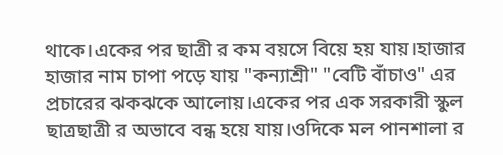থাকে।একের পর ছাত্রী র কম বয়সে বিয়ে হয় যায়।হাজার হাজার নাম চাপা পড়ে যায় "কন্যাশ্রী" "বেটি বাঁচাও" এর প্রচারের ঝকঝকে আলোয়।একের পর এক সরকারী স্কুল ছাত্রছাত্রী র অভাবে বন্ধ হয়ে যায়।ওদিকে মল পানশালা র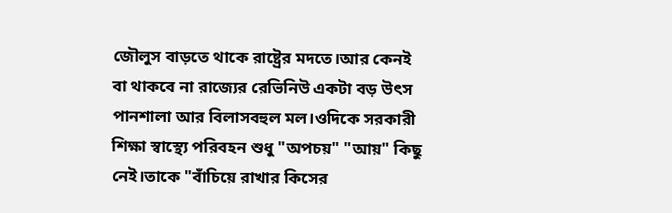জৌলুস বাড়তে থাকে রাষ্ট্রের মদতে।আর কেনই বা থাকবে না রাজ্যের রেভিনিউ একটা বড় উৎস পানশালা আর বিলাসবহুল মল।ওদিকে সরকারী শিক্ষা স্বাস্থ্যে পরিবহন শুধু "অপচয়" "আয়" কিছু নেই।তাকে "বাঁচিয়ে রাখার কিসের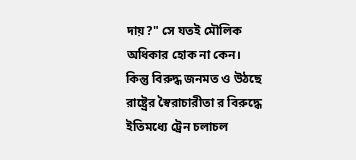দায়?" সে যতই মৌলিক অধিকার হোক না কেন।
কিন্তু বিরুদ্ধ জনমত ও উঠছে রাষ্ট্রের স্বৈরাচারীতা র বিরুদ্ধে ইতিমধ্যে ট্রেন চলাচল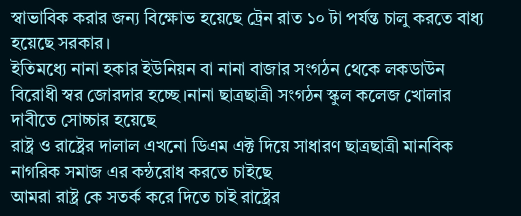স্বাভাবিক করার জন্য বিক্ষোভ হয়েছে ট্রেন রাত ১০ টা পর্যন্ত চালু করতে বাধ্য হয়েছে সরকার।
ইতিমধ্যে নানা হকার ইউনিয়ন বা নানা বাজার সংগঠন থেকে লকডাউন বিরোধী স্বর জোরদার হচ্ছে।নানা ছাত্রছাত্রী সংগঠন স্কুল কলেজ খোলার দাবীতে সোচ্চার হয়েছে
রাষ্ট্র ও রাষ্ট্রের দালাল এখনো ডিএম এক্ট দিয়ে সাধারণ ছাত্রছাত্রী মানবিক নাগরিক সমাজ এর কন্ঠরোধ করতে চাইছে
আমরা রাষ্ট্র কে সতর্ক করে দিতে চাই রাষ্ট্রের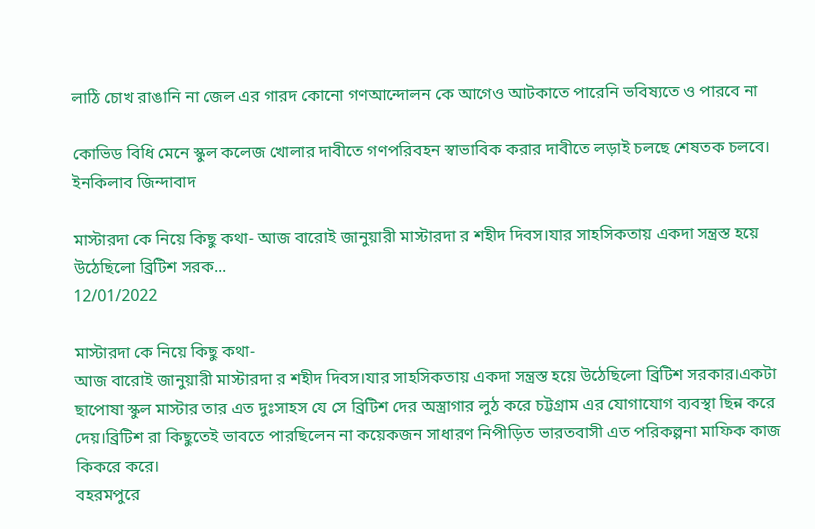লাঠি চোখ রাঙানি না জেল এর গারদ কোনো গণআন্দোলন কে আগেও আটকাতে পারেনি ভবিষ্যতে ও পারবে না

কোভিড বিধি মেনে স্কুল কলেজ খোলার দাবীতে গণপরিবহন স্বাভাবিক করার দাবীতে লড়াই চলছে শেষতক চলবে।
ইনকিলাব জিন্দাবাদ

মাস্টারদা কে নিয়ে কিছু কথা- আজ বারোই জানুয়ারী মাস্টারদা র শহীদ দিবস।যার সাহসিকতায় একদা সন্ত্রস্ত হয়ে উঠেছিলো ব্রিটিশ সরক...
12/01/2022

মাস্টারদা কে নিয়ে কিছু কথা-
আজ বারোই জানুয়ারী মাস্টারদা র শহীদ দিবস।যার সাহসিকতায় একদা সন্ত্রস্ত হয়ে উঠেছিলো ব্রিটিশ সরকার।একটা ছাপোষা স্কুল মাস্টার তার এত দুঃসাহস যে সে ব্রিটিশ দের অস্ত্রাগার লুঠ করে চট্টগ্রাম এর যোগাযোগ ব্যবস্থা ছিন্ন করে দেয়।ব্রিটিশ রা কিছুতেই ভাবতে পারছিলেন না কয়েকজন সাধারণ নিপীড়িত ভারতবাসী এত পরিকল্পনা মাফিক কাজ কিকরে করে।
বহরমপুরে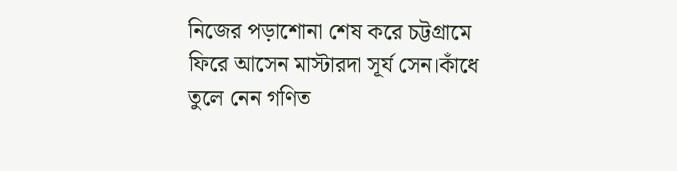নিজের পড়াশোনা শেষ করে চট্টগ্রামে ফিরে আসেন মাস্টারদা সূর্য সেন।কাঁধে তুলে নেন গণিত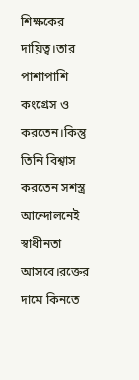শিক্ষকের দায়িত্ব।তার
পাশাপাশি কংগ্রেস ও করতেন।কিন্তু তিনি বিশ্বাস করতেন সশস্ত্র আন্দোলনেই স্বাধীনতা আসবে।রক্তের দামে কিনতে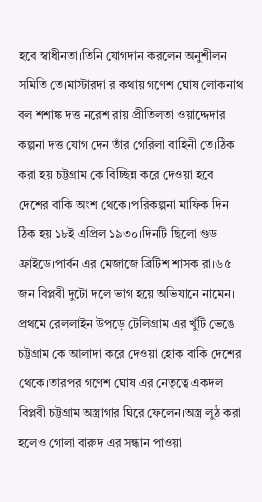হবে স্বাধীনতা।তিনি যোগদান করলেন অনুশীলন সমিতি তে।মাস্টারদা র কথায় গণেশ ঘোষ লোকনাথ বল শশাঙ্ক দত্ত নরেশ রায় প্রীতিলতা ওয়াদ্দেদার কল্পনা দত্ত যোগ দেন তাঁর গেরিলা বাহিনী তে।ঠিক করা হয় চট্টগ্রাম কে বিচ্ছিন্ন করে দেওয়া হবে দেশের বাকি অংশ থেকে।পরিকল্পনা মাফিক দিন ঠিক হয় ১৮ই এপ্রিল ১৯৩০।দিনটি ছিলো গুড ফ্রাইডে।পার্বন এর মেজাজে ব্রিটিশ শাসক রা।৬৫ জন বিপ্লবী দুটো দলে ভাগ হয়ে অভিযানে নামেন।
প্রথমে রেললাইন উপড়ে টেলিগ্রাম এর খুঁটি ভেঙে চট্টগ্রাম কে আলাদা করে দেওয়া হোক বাকি দেশের থেকে।তারপর গণেশ ঘোষ এর নেতৃত্বে একদল বিপ্লবী চট্টগ্রাম অস্ত্রাগার ঘিরে ফেলেন।অস্ত্র লুঠ করা হলেও গোলা বারুদ এর সন্ধান পাওয়া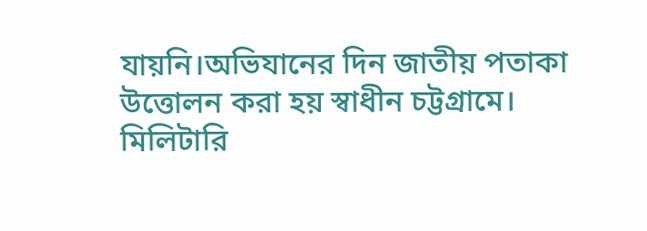যায়নি।অভিযানের দিন জাতীয় পতাকা উত্তোলন করা হয় স্বাধীন চট্টগ্রামে।
মিলিটারি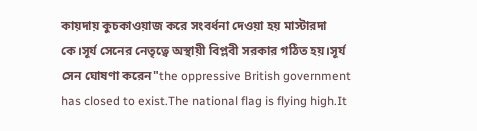কায়দায় কুচকাওয়াজ করে সংবর্ধনা দেওয়া হয় মাস্টারদা কে।সূর্য সেনের নেতৃত্বে অস্থায়ী বিপ্লবী সরকার গঠিত হয়।সূর্য সেন ঘোষণা করেন"the oppressive British government has closed to exist.The national flag is flying high.It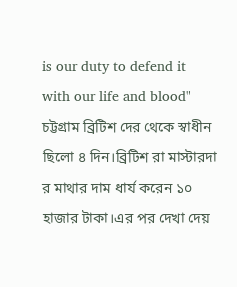is our duty to defend it with our life and blood"
চট্টগ্রাম ব্রিটিশ দের থেকে স্বাধীন ছিলো ৪ দিন।ব্রিটিশ রা মাস্টারদা র মাথার দাম ধার্য করেন ১০ হাজার টাকা।এর পর দেখা দেয়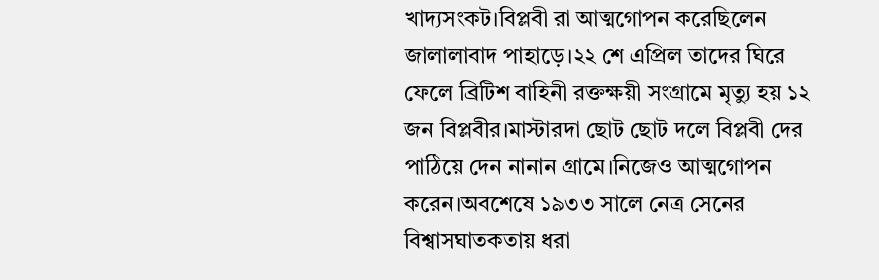খাদ্যসংকট।বিপ্লবী রা আত্মগোপন করেছিলেন জালালাবাদ পাহাড়ে।২২ শে এপ্রিল তাদের ঘিরে ফেলে ব্রিটিশ বাহিনী রক্তক্ষয়ী সংগ্রামে মৃত্যু হয় ১২ জন বিপ্লবীর।মাস্টারদা ছোট ছোট দলে বিপ্লবী দের পাঠিয়ে দেন নানান গ্রামে।নিজেও আত্মগোপন করেন।অবশেষে ১৯৩৩ সালে নেত্র সেনের বিশ্বাসঘাতকতায় ধরা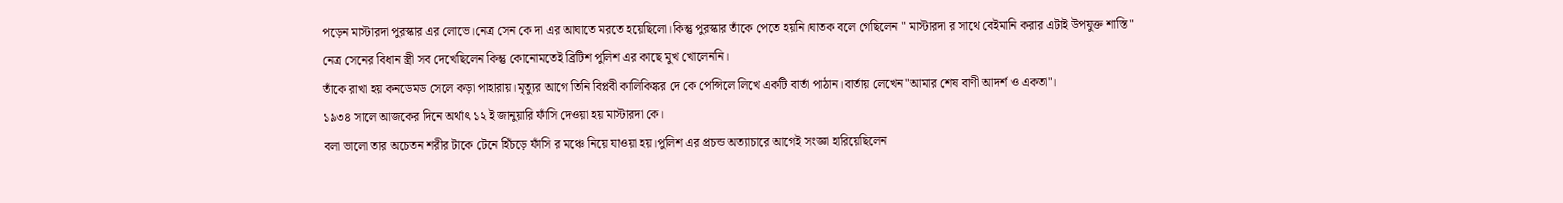পড়েন মাস্টারদা পুরস্কার এর লোভে।নেত্র সেন কে দা এর আঘাতে মরতে হয়েছিলো।কিন্তু পুরস্কার তাঁকে পেতে হয়নি।ঘাতক বলে গেছিলেন " মাস্টারদা র সাথে বেইমানি করার এটাই উপযুক্ত শাস্তি"
নেত্র সেনের বিধান স্ত্রী সব দেখেছিলেন কিন্তু কোনোমতেই ব্রিটিশ পুলিশ এর কাছে মুখ খোলেননি।
তাঁকে রাখা হয় কনডেমড সেলে কড়া পাহারায়।মৃত্যুর আগে তিনি বিপ্লবী কালিকিঙ্কর দে কে পেন্সিলে লিখে একটি বার্তা পাঠান।বার্তায় লেখেন"আমার শেষ বাণী আদর্শ ও একতা"।
১৯৩৪ সালে আজকের দিনে অর্থাৎ ১২ ই জানুয়ারি ফাঁসি দেওয়া হয় মাস্টারদা কে।
বলা ভালো তার অচেতন শরীর টাকে টেনে হিঁচড়ে ফাঁসি র মঞ্চে নিয়ে যাওয়া হয়।পুলিশ এর প্রচন্ড অত্যাচারে আগেই সংজ্ঞা হারিয়েছিলেন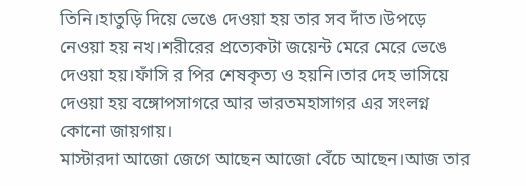তিনি।হাতুড়ি দিয়ে ভেঙে দেওয়া হয় তার সব দাঁত।উপড়ে নেওয়া হয় নখ।শরীরের প্রত্যেকটা জয়েন্ট মেরে মেরে ভেঙে দেওয়া হয়।ফাঁসি র পির শেষকৃত্য ও হয়নি।তার দেহ ভাসিয়ে দেওয়া হয় বঙ্গোপসাগরে আর ভারতমহাসাগর এর সংলগ্ন কোনো জায়গায়।
মাস্টারদা আজো জেগে আছেন আজো বেঁচে আছেন।আজ তার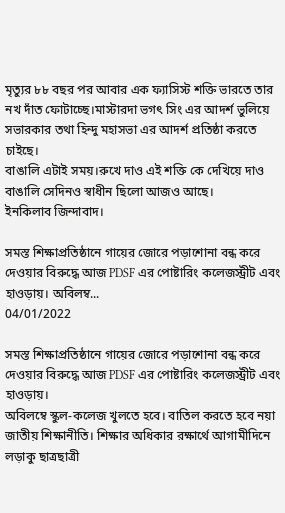মৃত্যুর ৮৮ বছর পর আবার এক ফ্যাসিস্ট শক্তি ভারতে তার নখ দাঁত ফোটাচ্ছে।মাস্টারদা ভগৎ সিং এর আদর্শ ভুলিয়ে সভারকার তথা হিন্দু মহাসভা এর আদর্শ প্রতিষ্ঠা করতে চাইছে।
বাঙালি এটাই সময়।রুখে দাও এই শক্তি কে দেখিয়ে দাও বাঙালি সেদিনও স্বাধীন ছিলো আজও আছে।
ইনকিলাব জিন্দাবাদ।

সমস্ত শিক্ষাপ্রতিষ্ঠানে গায়ের জোরে পড়াশোনা বন্ধ করে দেওয়ার বিরুদ্ধে আজ PDSF এর পোষ্টারিং কলেজস্ট্রীট এবং হাওড়ায়। অবিলম্ব...
04/01/2022

সমস্ত শিক্ষাপ্রতিষ্ঠানে গায়ের জোরে পড়াশোনা বন্ধ করে দেওয়ার বিরুদ্ধে আজ PDSF এর পোষ্টারিং কলেজস্ট্রীট এবং হাওড়ায়।
অবিলম্বে স্কুল-কলেজ খুলতে হবে। বাতিল করতে হবে নয়া জাতীয় শিক্ষানীতি। শিক্ষার অধিকার রক্ষার্থে আগামীদিনে লড়াকু ছাত্রছাত্রী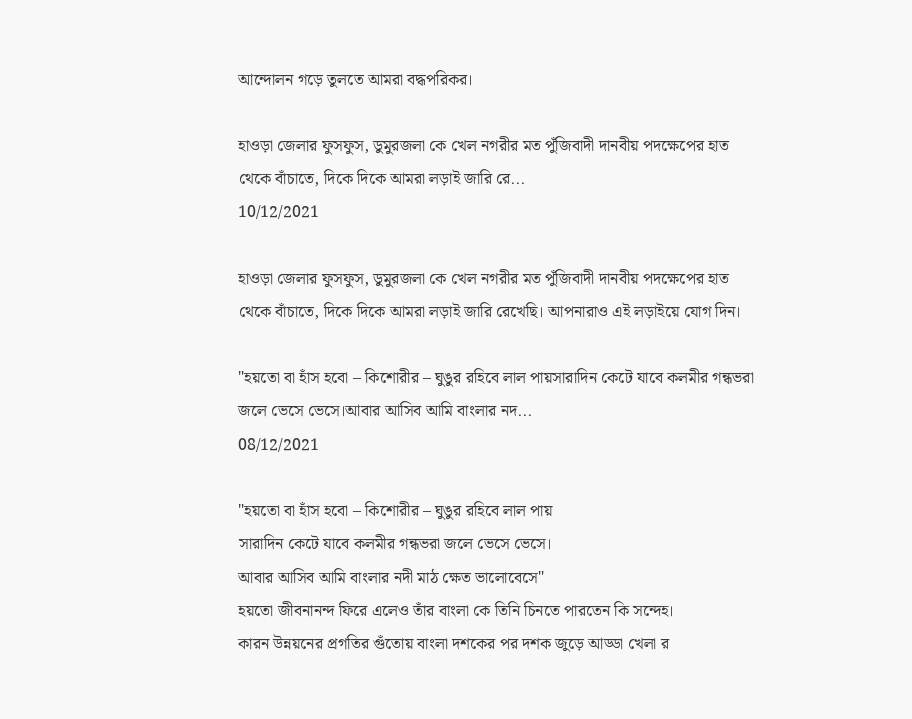আন্দোলন গড়ে তুলতে আমরা বদ্ধপরিকর।

হাওড়া জেলার ফুসফুস, ডুমুরজলা কে খেল নগরীর মত পুঁজিবাদী দানবীয় পদক্ষেপের হাত থেকে বাঁচাতে, দিকে দিকে আমরা লড়াই জারি রে...
10/12/2021

হাওড়া জেলার ফুসফুস, ডুমুরজলা কে খেল নগরীর মত পুঁজিবাদী দানবীয় পদক্ষেপের হাত থেকে বাঁচাতে, দিকে দিকে আমরা লড়াই জারি রেখেছি। আপনারাও এই লড়াইয়ে যোগ দিন।

"হয়তো বা হাঁস হবো – কিশোরীর – ঘুঙুর রহিবে লাল পায়সারাদিন কেটে যাবে কলমীর গন্ধভরা জলে ভেসে ভেসে।আবার আসিব আমি বাংলার নদ...
08/12/2021

"হয়তো বা হাঁস হবো – কিশোরীর – ঘুঙুর রহিবে লাল পায়
সারাদিন কেটে যাবে কলমীর গন্ধভরা জলে ভেসে ভেসে।
আবার আসিব আমি বাংলার নদী মাঠ ক্ষেত ভালোবেসে"
হয়তো জীবনানন্দ ফিরে এলেও তাঁর বাংলা কে তিনি চিনতে পারতেন কি সন্দেহ।
কারন উন্নয়নের প্রগতির গুঁতোয় বাংলা দশকের পর দশক জুড়ে আড্ডা খেলা র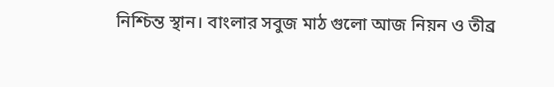নিশ্চিন্ত স্থান। বাংলার সবুজ মাঠ গুলো আজ নিয়ন ও তীব্র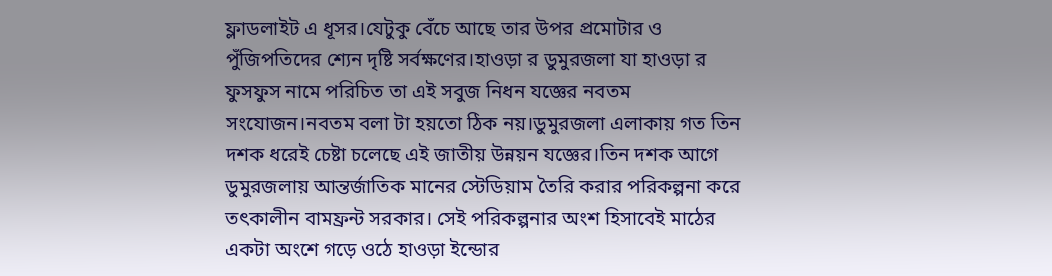ফ্লাডলাইট এ ধূসর।যেটুকু বেঁচে আছে তার উপর প্রমোটার ও পুঁজিপতিদের শ্যেন দৃষ্টি সর্বক্ষণের।হাওড়া র ডুমুরজলা যা হাওড়া র ফুসফুস নামে পরিচিত তা এই সবুজ নিধন যজ্ঞের নবতম সংযোজন।নবতম বলা টা হয়তো ঠিক নয়।ডুমুরজলা এলাকায় গত তিন দশক ধরেই চেষ্টা চলেছে এই জাতীয় উন্নয়ন যজ্ঞের।তিন দশক আগে ডুমুরজলায় আন্তর্জাতিক মানের স্টেডিয়াম তৈরি করার পরিকল্পনা করে তৎকালীন বামফ্রন্ট সরকার। সেই পরিকল্পনার অংশ হিসাবেই মাঠের একটা অংশে গড়ে ওঠে হাওড়া ইন্ডোর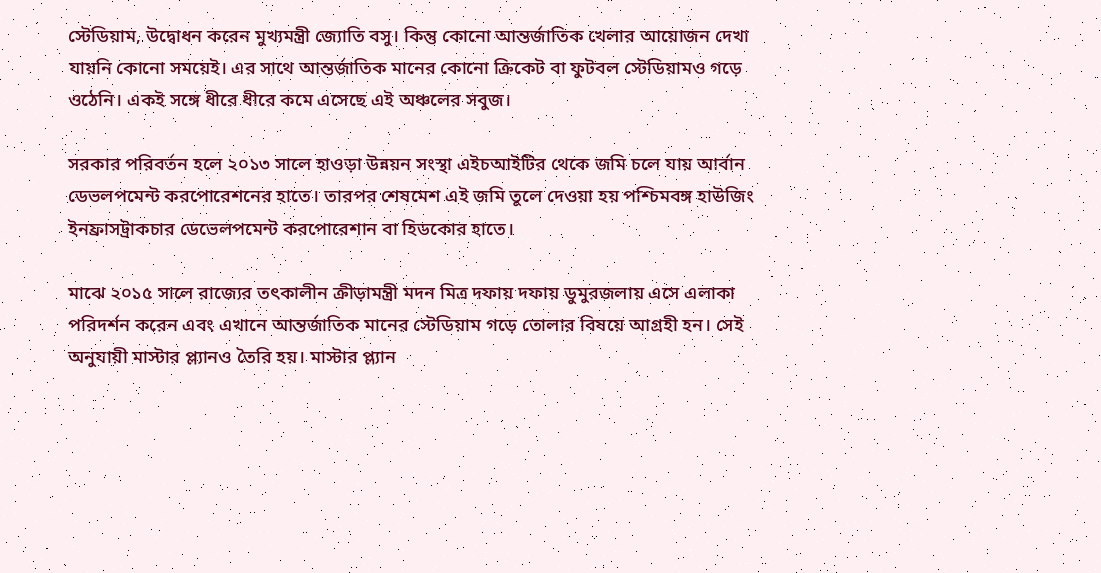স্টেডিয়াম, উদ্বোধন করেন মুখ্যমন্ত্রী জ্যোতি বসু। কিন্তু কোনো আন্তর্জাতিক খেলার আয়োজন দেখা যায়নি কোনো সময়েই। এর সাথে আন্তর্জাতিক মানের কোনো ক্রিকেট বা ফুটবল স্টেডিয়ামও গড়ে ওঠেনি। একই সঙ্গে ধীরে ধীরে কমে এসেছে এই অঞ্চলের সবুজ।

সরকার পরিবর্তন হলে ২০১৩ সালে হাওড়া উন্নয়ন সংস্থা এইচআইটির থেকে জমি চলে যায় আর্বান ডেভলপমেন্ট করপোরেশনের হাতে। তারপর শেষমেশ এই জমি তুলে দেওয়া হয় পশ্চিমবঙ্গ হাউজিং ইনফ্রাসট্রাকচার ডেভেলপমেন্ট করপোরেশান বা হিডকোর হাতে।

মাঝে ২০১৫ সালে রাজ্যের তৎকালীন ক্রীড়ামন্ত্রী মদন মিত্র দফায় দফায় ডুমুরজলায় এসে এলাকা পরিদর্শন করেন এবং এখানে আন্তর্জাতিক মানের স্টেডিয়াম গড়ে তোলার বিষয়ে আগ্রহী হন। সেই অনুযায়ী মাস্টার প্ল্যানও তৈরি হয়। মাস্টার প্ল্যান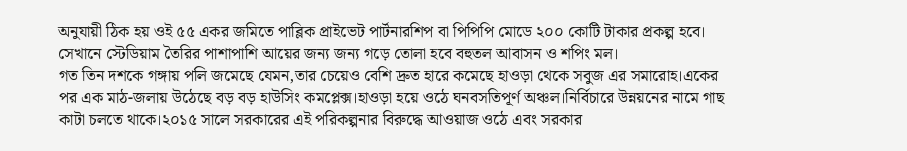অনুযায়ী ঠিক হয় ওই ৫৫ একর জমিতে পাব্লিক প্রাইভেট পার্টনারশিপ বা পিপিপি মোডে ২০০ কোটি টাকার প্রকল্প হবে। সেখানে স্টেডিয়াম তৈরির পাশাপাশি আয়ের জন্য জন্য গড়ে তোলা হবে বহুতল আবাসন ও শপিং মল।
গত তিন দশকে গঙ্গায় পলি জমেছে যেমন,তার চেয়েও বেশি দ্রুত হারে কমেছে হাওড়া থেকে সবুজ এর সমারোহ।একের পর এক মাঠ-জলায় উঠেছে বড় বড় হাউসিং কমপ্লেক্স।হাওড়া হয়ে ওঠে ঘনবসতিপূর্ণ অঞ্চল।নির্বিচারে উন্নয়নের নামে গাছ কাটা চলতে থাকে।২০১৫ সালে সরকারের এই পরিকল্পনার বিরুদ্ধে আওয়াজ ওঠে এবং সরকার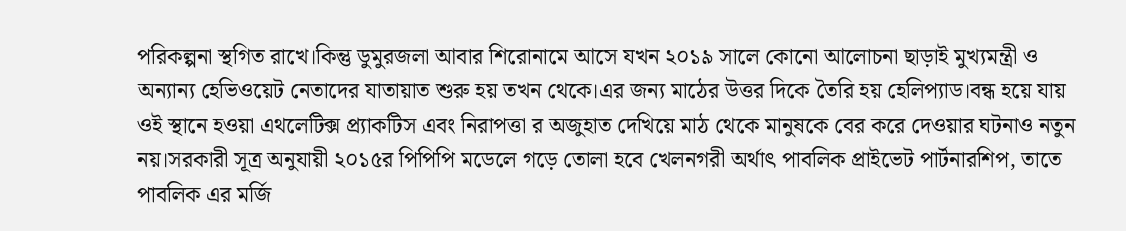পরিকল্পনা স্থগিত রাখে।কিন্তু ডুমুরজলা আবার শিরোনামে আসে যখন ২০১৯ সালে কোনো আলোচনা ছাড়াই মুখ্যমন্ত্রী ও অন্যান্য হেভিওয়েট নেতাদের যাতায়াত শুরু হয় তখন থেকে।এর জন্য মাঠের উত্তর দিকে তৈরি হয় হেলিপ্যাড।বন্ধ হয়ে যায় ওই স্থানে হওয়া এথলেটিক্স প্র্যাকটিস এবং নিরাপত্তা র অজুহাত দেখিয়ে মাঠ থেকে মানুষকে বের করে দেওয়ার ঘটনাও নতুন নয়।সরকারী সূত্র অনুযায়ী ২০১৫র পিপিপি মডেলে গড়ে তোলা হবে খেলনগরী অর্থাৎ পাবলিক প্রাইভেট পার্টনারশিপ, তাতে পাবলিক এর মর্জি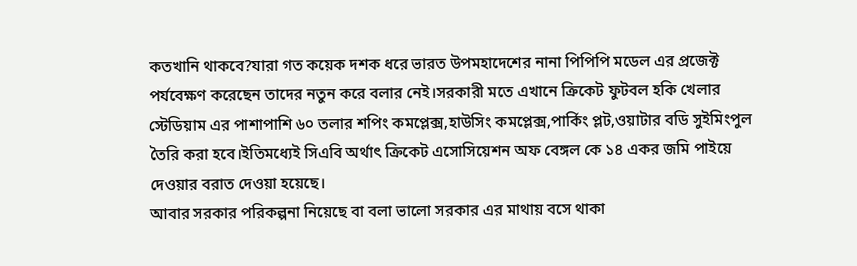কতখানি থাকবে?যারা গত কয়েক দশক ধরে ভারত উপমহাদেশের নানা পিপিপি মডেল এর প্রজেক্ট পর্যবেক্ষণ করেছেন তাদের নতুন করে বলার নেই।সরকারী মতে এখানে ক্রিকেট ফুটবল হকি খেলার স্টেডিয়াম এর পাশাপাশি ৬০ তলার শপিং কমপ্লেক্স,হাউসিং কমপ্লেক্স,পার্কিং প্লট,ওয়াটার বডি সুইমিংপুল তৈরি করা হবে।ইতিমধ্যেই সিএবি অর্থাৎ ক্রিকেট এসোসিয়েশন অফ বেঙ্গল কে ১৪ একর জমি পাইয়ে দেওয়ার বরাত দেওয়া হয়েছে।
আবার সরকার পরিকল্পনা নিয়েছে বা বলা ভালো সরকার এর মাথায় বসে থাকা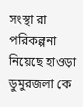সংস্থা রা পরিকল্পনা নিয়েছে হাওড়া ডুমুরজলা কে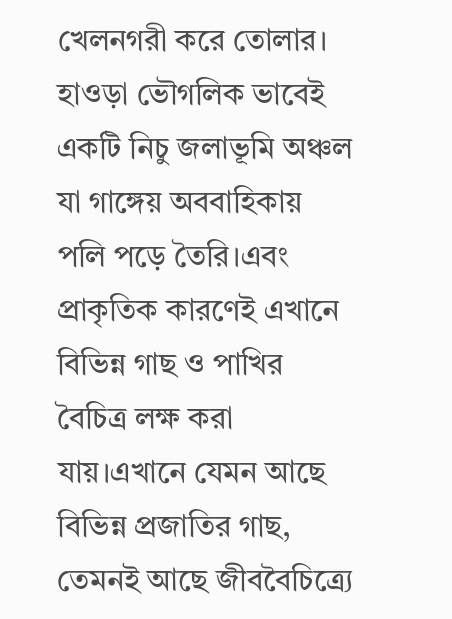খেলনগরী করে তোলার।
হাওড়া ভৌগলিক ভাবেই একটি নিচু জলাভূমি অঞ্চল যা গাঙ্গেয় অববাহিকায় পলি পড়ে তৈরি।এবং প্রাকৃতিক কারণেই এখানে বিভিন্ন গাছ ও পাখির বৈচিত্র লক্ষ করা যায়।এখানে যেমন আছে বিভিন্ন প্রজাতির গাছ, তেমনই আছে জীববৈচিত্র্যে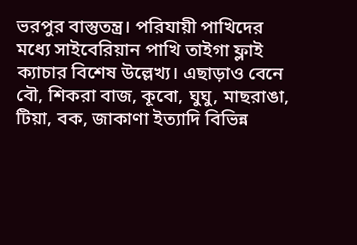ভরপুর বাস্তুতন্ত্র। পরিযায়ী পাখিদের মধ্যে সাইবেরিয়ান পাখি তাইগা ফ্লাই ক্যাচার বিশেষ উল্লেখ্য। এছাড়াও বেনে বৌ, শিকরা বাজ, কূবো, ঘুঘু, মাছরাঙা, টিয়া, বক, জাকাণা ইত্যাদি বিভিন্ন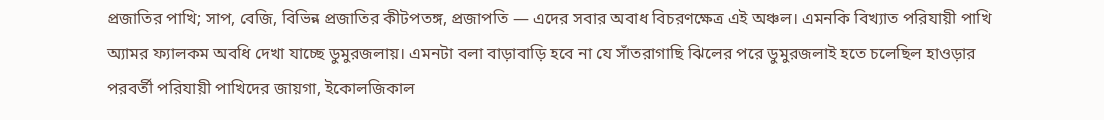প্রজাতির পাখি; সাপ, বেজি, বিভিন্ন প্রজাতির কীটপতঙ্গ, প্রজাপতি — এদের সবার অবাধ বিচরণক্ষেত্র এই অঞ্চল। এমনকি বিখ্যাত পরিযায়ী পাখি অ্যামর ফ্যালকম অবধি দেখা যাচ্ছে ডুমুরজলায়। এমনটা বলা বাড়াবাড়ি হবে না যে সাঁতরাগাছি ঝিলের পরে ডুমুরজলাই হতে চলেছিল হাওড়ার পরবর্তী পরিযায়ী পাখিদের জায়গা, ইকোলজিকাল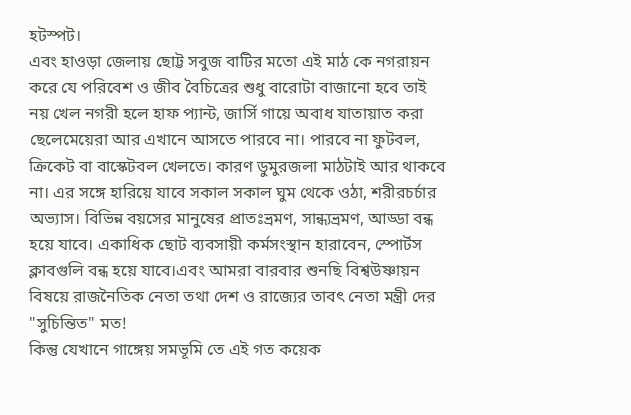হটস্পট।
এবং হাওড়া জেলায় ছোট্ট সবুজ বাটির মতো এই মাঠ কে নগরায়ন করে যে পরিবেশ ও জীব বৈচিত্রের শুধু বারোটা বাজানো হবে তাই নয় খেল নগরী হলে হাফ প্যান্ট, জার্সি গায়ে অবাধ যাতায়াত করা ছেলেমেয়েরা আর এখানে আসতে পারবে না। পারবে না ফুটবল, ক্রিকেট বা বাস্কেটবল খেলতে। কারণ ডুমুরজলা মাঠটাই আর থাকবে না। এর সঙ্গে হারিয়ে যাবে সকাল সকাল ঘুম থেকে ওঠা, শরীরচর্চার অভ্যাস। বিভিন্ন বয়সের মানুষের প্রাতঃভ্রমণ, সান্ধ্যভ্রমণ, আড্ডা বন্ধ হয়ে যাবে। একাধিক ছোট ব্যবসায়ী কর্মসংস্থান হারাবেন, স্পোর্টস ক্লাবগুলি বন্ধ হয়ে যাবে।এবং আমরা বারবার শুনছি বিশ্বউষ্ণায়ন বিষয়ে রাজনৈতিক নেতা তথা দেশ ও রাজ্যের তাবৎ নেতা মন্ত্রী দের "সুচিন্তিত" মত!
কিন্তু যেখানে গাঙ্গেয় সমভূমি তে এই গত কয়েক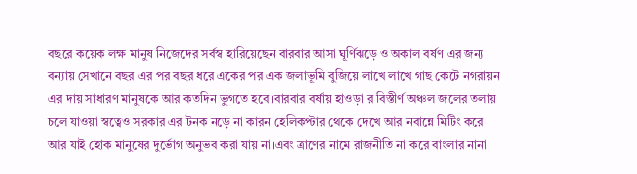বছরে কয়েক লক্ষ মানুষ নিজেদের সর্বস্ব হারিয়েছেন বারবার আসা ঘূর্ণিঝড়ে ও অকাল বর্ষণ এর জন্য বন্যায় সেখানে বছর এর পর বছর ধরে একের পর এক জলাভূমি বুজিয়ে লাখে লাখে গাছ কেটে নগরায়ন এর দায় সাধারণ মানুষকে আর কতদিন ভুগতে হবে।বারবার বর্ষায় হাওড়া র বিস্তীর্ণ অঞ্চল জলের তলায় চলে যাওয়া স্বত্বেও সরকার এর টনক নড়ে না কারন হেলিকপ্টার থেকে দেখে আর নবান্নে মিটিং করে আর যাই হোক মানুষের দুর্ভোগ অনুভব করা যায় না।এবং ত্রাণের নামে রাজনীতি না করে বাংলার নানা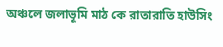অঞ্চলে জলাভূমি মাঠ কে রাতারাতি হাউসিং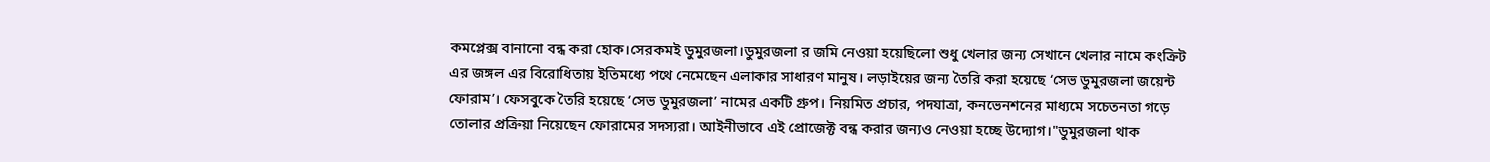কমপ্লেক্স বানানো বন্ধ করা হোক।সেরকমই ডুমুরজলা।ডুমুরজলা র জমি নেওয়া হয়েছিলো শুধু খেলার জন্য সেখানে খেলার নামে কংক্রিট এর জঙ্গল এর বিরোধিতায় ইতিমধ্যে পথে নেমেছেন এলাকার সাধারণ মানুষ। লড়াইয়ের জন্য তৈরি করা হয়েছে ‘সেভ ডুমুরজলা জয়েন্ট ফোরাম’। ফেসবুকে তৈরি হয়েছে ‘সেভ ডুমুরজলা’ নামের একটি গ্রুপ। নিয়মিত প্রচার, পদযাত্রা, কনভেনশনের মাধ্যমে সচেতনতা গড়ে তোলার প্রক্রিয়া নিয়েছেন ফোরামের সদস্যরা। আইনীভাবে এই প্রোজেক্ট বন্ধ করার জন্যও নেওয়া হচ্ছে উদ্যোগ।"ডুমুরজলা থাক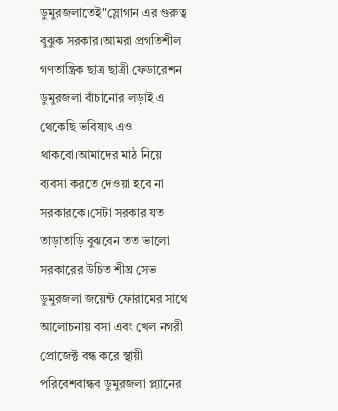ডুমুরজলাতেই"স্লোগান এর গুরুত্ব বুঝুক সরকার।আমরা প্রগতিশীল গণতান্ত্রিক ছাত্র ছাত্রী ফেডারেশন ডুমুরজলা বাঁচানোর লড়াই এ থেকেছি ভবিষ্যৎ এও থাকবো।আমাদের মাঠ নিয়ে ব্যবসা করতে দেওয়া হবে না সরকারকে।সেটা সরকার যত তাড়াতাড়ি বুঝবেন তত ভালো সরকারের উচিত শীঘ্র সেভ ডুমুরজলা জয়েন্ট ফোরামের সাথে আলোচনায় বসা এবং খেল নগরী প্রোজেক্ট বন্ধ করে স্থায়ী পরিবেশবান্ধব ডুমুরজলা প্ল্যানের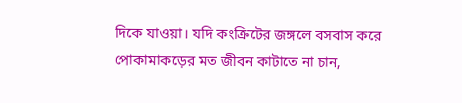দিকে যাওয়া। যদি কংক্রিটের জঙ্গলে বসবাস করে পোকামাকড়ের মত জীবন কাটাতে না চান,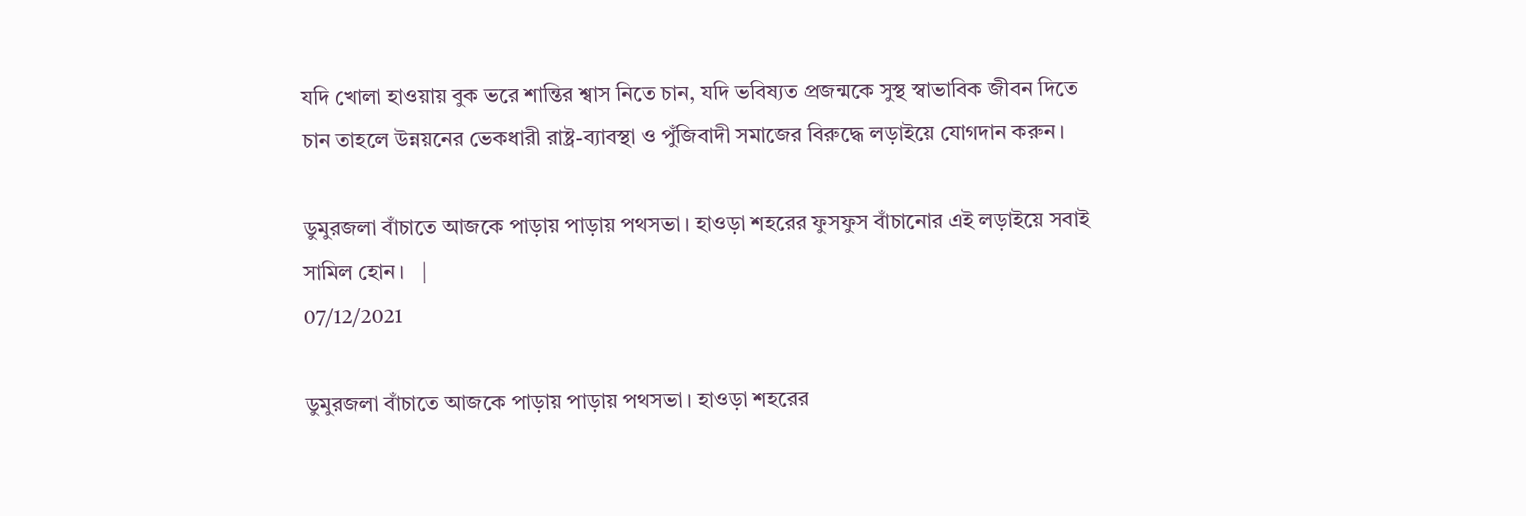যদি খোলা হাওয়ায় বুক ভরে শান্তির শ্বাস নিতে চান, যদি ভবিষ্যত প্রজন্মকে সুস্থ স্বাভাবিক জীবন দিতে চান তাহলে উন্নয়নের ভেকধারী রাষ্ট্র-ব্যাবস্থা ও পুঁজিবাদী সমাজের বিরুদ্ধে লড়াইয়ে যোগদান করুন।

ডুমুরজলা বাঁচাতে আজকে পাড়ায় পাড়ায় পথসভা। হাওড়া শহরের ফুসফুস বাঁচানোর এই লড়াইয়ে সবাই সামিল হোন।   |
07/12/2021

ডুমুরজলা বাঁচাতে আজকে পাড়ায় পাড়ায় পথসভা। হাওড়া শহরের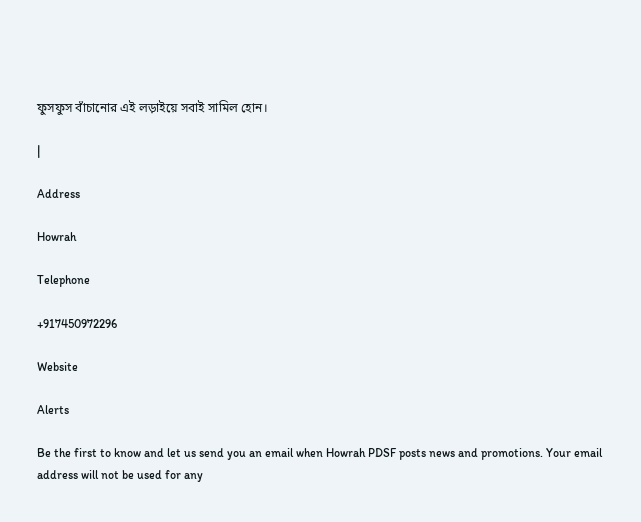ফুসফুস বাঁচানোর এই লড়াইয়ে সবাই সামিল হোন।

|

Address

Howrah

Telephone

+917450972296

Website

Alerts

Be the first to know and let us send you an email when Howrah PDSF posts news and promotions. Your email address will not be used for any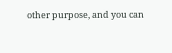other purpose, and you can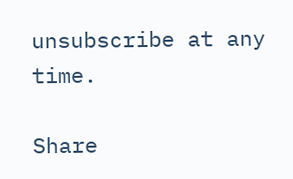unsubscribe at any time.

Share